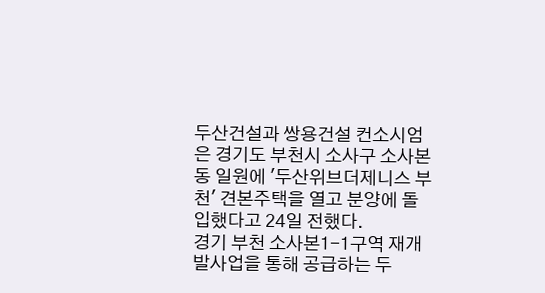두산건설과 쌍용건설 컨소시엄은 경기도 부천시 소사구 소사본동 일원에 '두산위브더제니스 부천' 견본주택을 열고 분양에 돌입했다고 24일 전했다.
경기 부천 소사본1-1구역 재개발사업을 통해 공급하는 두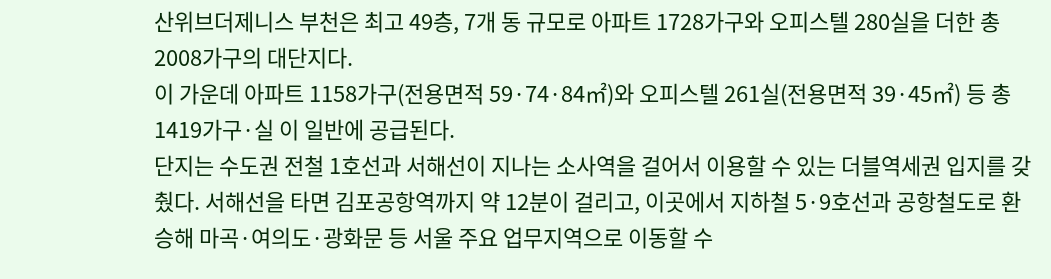산위브더제니스 부천은 최고 49층, 7개 동 규모로 아파트 1728가구와 오피스텔 280실을 더한 총 2008가구의 대단지다.
이 가운데 아파트 1158가구(전용면적 59·74·84㎡)와 오피스텔 261실(전용면적 39·45㎡) 등 총 1419가구·실 이 일반에 공급된다.
단지는 수도권 전철 1호선과 서해선이 지나는 소사역을 걸어서 이용할 수 있는 더블역세권 입지를 갖췄다. 서해선을 타면 김포공항역까지 약 12분이 걸리고, 이곳에서 지하철 5·9호선과 공항철도로 환승해 마곡·여의도·광화문 등 서울 주요 업무지역으로 이동할 수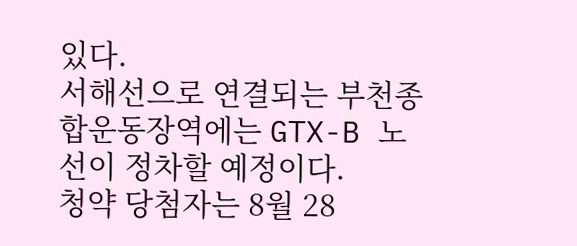있다.
서해선으로 연결되는 부천종합운동장역에는 GTX-B 노선이 정차할 예정이다.
청약 당첨자는 8월 28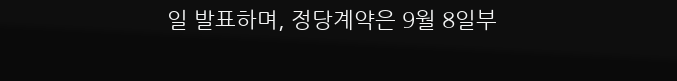일 발표하며, 정당계약은 9월 8일부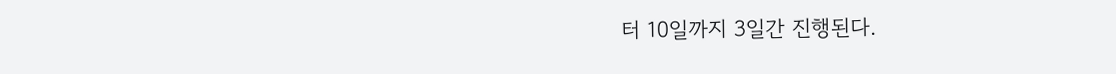터 10일까지 3일간 진행된다.